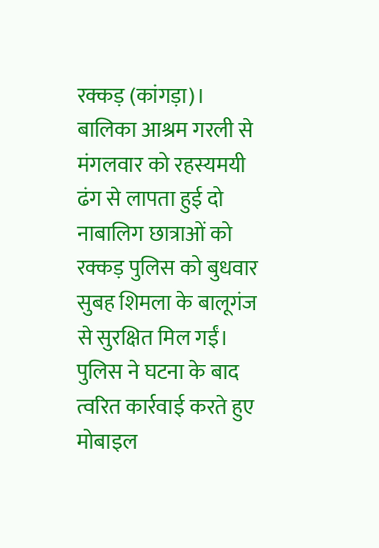रक्कड़ (कांगड़ा)। बालिका आश्रम गरली से मंगलवार को रहस्यमयी ढंग से लापता हुई दो नाबालिग छात्राओं को रक्कड़ पुलिस को बुधवार सुबह शिमला के बालूगंज से सुरक्षित मिल गईं। पुलिस ने घटना के बाद त्वरित कार्रवाई करते हुए मोबाइल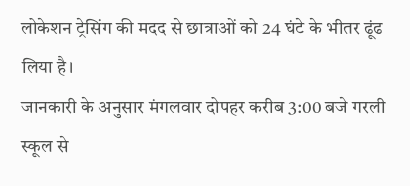लोकेशन ट्रेसिंग की मदद से छात्राओं को 24 घंटे के भीतर ढूंढ लिया है।
जानकारी के अनुसार मंगलवार दोपहर करीब 3:00 बजे गरली स्कूल से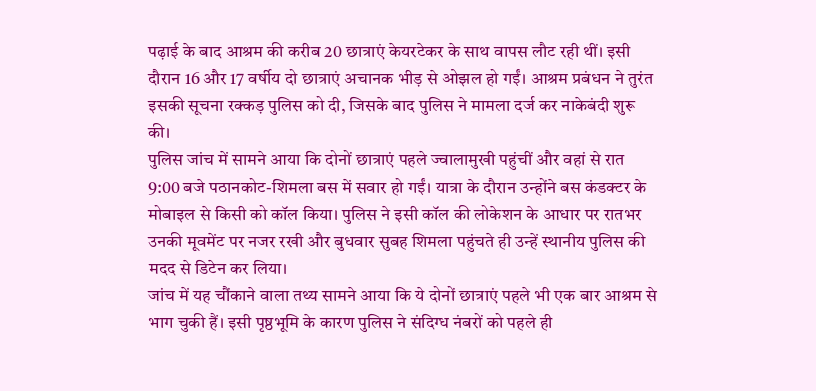पढ़ाई के बाद आश्रम की करीब 20 छात्राएं केयरटेकर के साथ वापस लौट रही थीं। इसी दौरान 16 और 17 वर्षीय दो छात्राएं अचानक भीड़ से ओझल हो गईं। आश्रम प्रबंधन ने तुरंत इसकी सूचना रक्कड़ पुलिस को दी, जिसके बाद पुलिस ने मामला दर्ज कर नाकेबंदी शुरू की।
पुलिस जांच में सामने आया कि दोनों छात्राएं पहले ज्वालामुखी पहुंचीं और वहां से रात 9:00 बजे पठानकोट-शिमला बस में सवार हो गईं। यात्रा के दौरान उन्होंने बस कंडक्टर के मोबाइल से किसी को कॉल किया। पुलिस ने इसी कॉल की लोकेशन के आधार पर रातभर उनकी मूवमेंट पर नजर रखी और बुधवार सुबह शिमला पहुंचते ही उन्हें स्थानीय पुलिस की मदद से डिटेन कर लिया।
जांच में यह चौंकाने वाला तथ्य सामने आया कि ये दोनों छात्राएं पहले भी एक बार आश्रम से भाग चुकी हैं। इसी पृष्ठभूमि के कारण पुलिस ने संदिग्ध नंबरों को पहले ही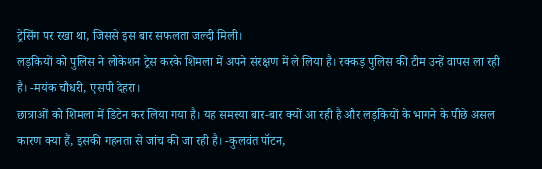ट्रेसिंग पर रखा था, जिससे इस बार सफलता जल्दी मिली।
लड़कियों को पुलिस ने लोकेशन ट्रेस करके शिमला में अपने संरक्षण में ले लिया है। रक्कड़ पुलिस की टीम उन्हें वापस ला रही है। -मयंक चौधरी, एसपी देहरा।
छात्राओं को शिमला में डिटेन कर लिया गया है। यह समस्या बार-बार क्यों आ रही है और लड़कियों के भागने के पीछे असल कारण क्या हैं, इसकी गहनता से जांच की जा रही है। -कुलवंत पॉटन,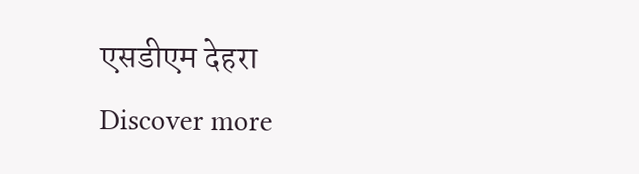एसडीएम देहरा
Discover more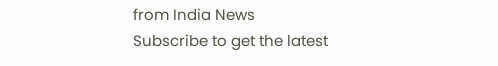from India News
Subscribe to get the latest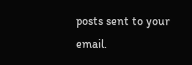posts sent to your email.